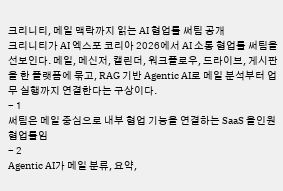크리니티, 메일 맥락까지 읽는 AI 협업툴 써팀 공개
크리니티가 AI 엑스포 코리아 2026에서 AI 소통 협업툴 써팀을 선보인다. 메일, 메신저, 캘린더, 워크플로우, 드라이브, 게시판을 한 플랫폼에 묶고, RAG 기반 Agentic AI로 메일 분석부터 업무 실행까지 연결한다는 구상이다.
- 1
써팀은 메일 중심으로 내부 협업 기능을 연결하는 SaaS 올인원 협업툴임
- 2
Agentic AI가 메일 분류, 요약,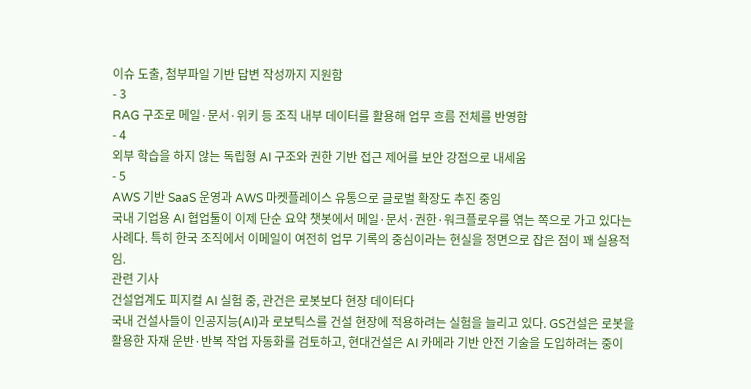이슈 도출, 첨부파일 기반 답변 작성까지 지원함
- 3
RAG 구조로 메일·문서·위키 등 조직 내부 데이터를 활용해 업무 흐름 전체를 반영함
- 4
외부 학습을 하지 않는 독립형 AI 구조와 권한 기반 접근 제어를 보안 강점으로 내세움
- 5
AWS 기반 SaaS 운영과 AWS 마켓플레이스 유통으로 글로벌 확장도 추진 중임
국내 기업용 AI 협업툴이 이제 단순 요약 챗봇에서 메일·문서·권한·워크플로우를 엮는 쪽으로 가고 있다는 사례다. 특히 한국 조직에서 이메일이 여전히 업무 기록의 중심이라는 현실을 정면으로 잡은 점이 꽤 실용적임.
관련 기사
건설업계도 피지컬 AI 실험 중, 관건은 로봇보다 현장 데이터다
국내 건설사들이 인공지능(AI)과 로보틱스를 건설 현장에 적용하려는 실험을 늘리고 있다. GS건설은 로봇을 활용한 자재 운반·반복 작업 자동화를 검토하고, 현대건설은 AI 카메라 기반 안전 기술을 도입하려는 중이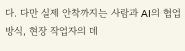다. 다만 실제 안착까지는 사람과 AI의 협업 방식, 현장 작업자의 데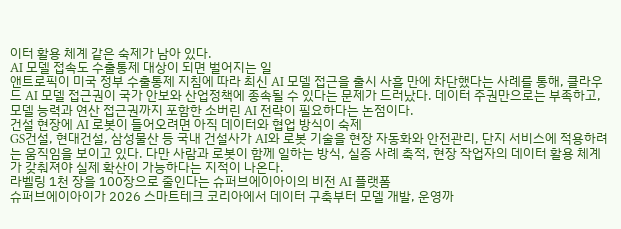이터 활용 체계 같은 숙제가 남아 있다.
AI 모델 접속도 수출통제 대상이 되면 벌어지는 일
앤트로픽이 미국 정부 수출통제 지침에 따라 최신 AI 모델 접근을 출시 사흘 만에 차단했다는 사례를 통해, 클라우드 AI 모델 접근권이 국가 안보와 산업정책에 종속될 수 있다는 문제가 드러났다. 데이터 주권만으로는 부족하고, 모델 능력과 연산 접근권까지 포함한 소버린 AI 전략이 필요하다는 논점이다.
건설 현장에 AI 로봇이 들어오려면 아직 데이터와 협업 방식이 숙제
GS건설, 현대건설, 삼성물산 등 국내 건설사가 AI와 로봇 기술을 현장 자동화와 안전관리, 단지 서비스에 적용하려는 움직임을 보이고 있다. 다만 사람과 로봇이 함께 일하는 방식, 실증 사례 축적, 현장 작업자의 데이터 활용 체계가 갖춰져야 실제 확산이 가능하다는 지적이 나온다.
라벨링 1천 장을 100장으로 줄인다는 슈퍼브에이아이의 비전 AI 플랫폼
슈퍼브에이아이가 2026 스마트테크 코리아에서 데이터 구축부터 모델 개발, 운영까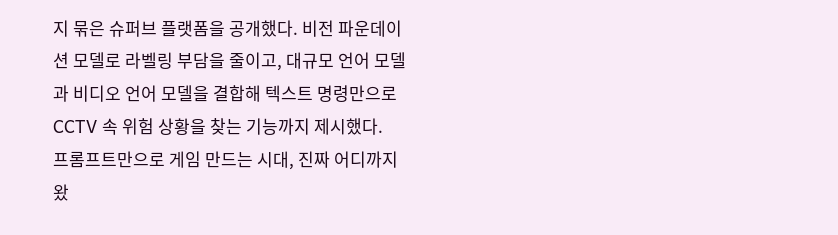지 묶은 슈퍼브 플랫폼을 공개했다. 비전 파운데이션 모델로 라벨링 부담을 줄이고, 대규모 언어 모델과 비디오 언어 모델을 결합해 텍스트 명령만으로 CCTV 속 위험 상황을 찾는 기능까지 제시했다.
프롬프트만으로 게임 만드는 시대, 진짜 어디까지 왔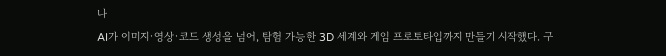나
AI가 이미지·영상·코드 생성을 넘어, 탐험 가능한 3D 세계와 게임 프로토타입까지 만들기 시작했다. 구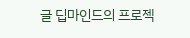글 딥마인드의 프로젝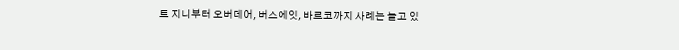트 지니부터 오버데어, 버스에잇, 바르코까지 사례는 늘고 있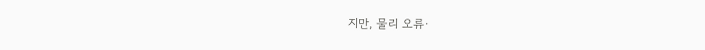지만, 물리 오류·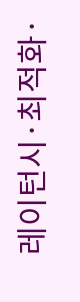레이턴시·최적화·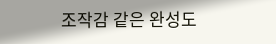조작감 같은 완성도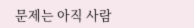문제는 아직 사람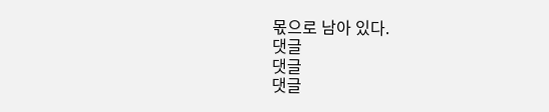몫으로 남아 있다.
댓글
댓글
댓글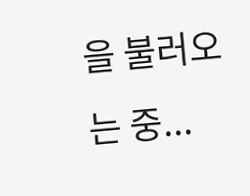을 불러오는 중...